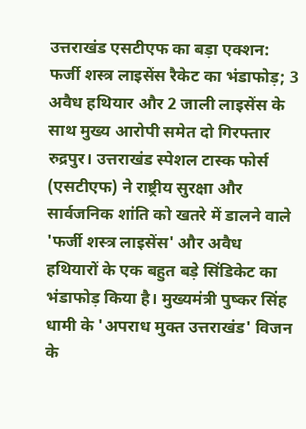उत्तराखंड एसटीएफ का बड़ा एक्शन: फर्जी शस्त्र लाइसेंस रैकेट का भंडाफोड़; 3 अवैध हथियार और 2 जाली लाइसेंस के साथ मुख्य आरोपी समेत दो गिरफ्तार
रुद्रपुर। उत्तराखंड स्पेशल टास्क फोर्स (एसटीएफ) ने राष्ट्रीय सुरक्षा और सार्वजनिक शांति को खतरे में डालने वाले 'फर्जी शस्त्र लाइसेंस' और अवैध हथियारों के एक बहुत बड़े सिंडिकेट का भंडाफोड़ किया है। मुख्यमंत्री पुष्कर सिंह धामी के 'अपराध मुक्त उत्तराखंड' विजन के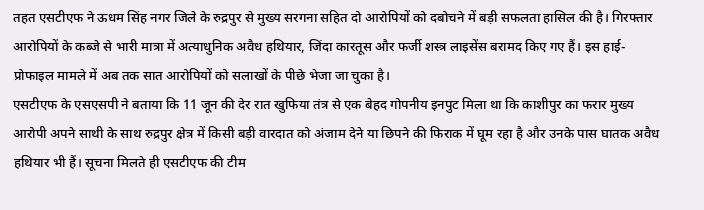तहत एसटीएफ ने ऊधम सिंह नगर जिले के रुद्रपुर से मुख्य सरगना सहित दो आरोपियों को दबोचने में बड़ी सफलता हासिल की है। गिरफ्तार आरोपियों के कब्जे से भारी मात्रा में अत्याधुनिक अवैध हथियार, जिंदा कारतूस और फर्जी शस्त्र लाइसेंस बरामद किए गए हैं। इस हाई-प्रोफाइल मामले में अब तक सात आरोपियों को सलाखों के पीछे भेजा जा चुका है।
एसटीएफ के एसएसपी ने बताया कि 11 जून की देर रात खुफिया तंत्र से एक बेहद गोपनीय इनपुट मिला था कि काशीपुर का फरार मुख्य आरोपी अपने साथी के साथ रुद्रपुर क्षेत्र में किसी बड़ी वारदात को अंजाम देने या छिपने की फिराक में घूम रहा है और उनके पास घातक अवैध हथियार भी हैं। सूचना मिलते ही एसटीएफ की टीम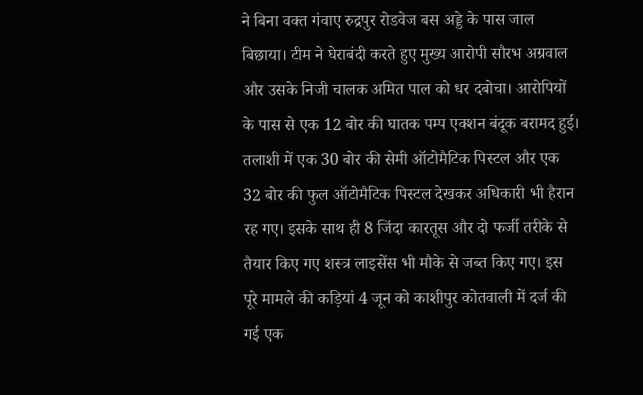ने बिना वक्त गंवाए रुद्रपुर रोडवेज बस अड्डे के पास जाल बिछाया। टीम ने घेराबंदी करते हुए मुख्य आरोपी सौरभ अग्रवाल और उसके निजी चालक अमित पाल को धर दबोचा। आरोपियों के पास से एक 12 बोर की घातक पम्प एक्शन बंदूक बरामद हुई। तलाशी में एक 30 बोर की सेमी ऑटोमैटिक पिस्टल और एक 32 बोर की फुल ऑटोमैटिक पिस्टल देखकर अधिकारी भी हैरान रह गए। इसके साथ ही 8 जिंदा कारतूस और दो फर्जी तरीके से तैयार किए गए शस्त्र लाइसेंस भी मौके से जब्त किए गए। इस पूरे मामले की कड़ियां 4 जून को काशीपुर कोतवाली में दर्ज की गई एक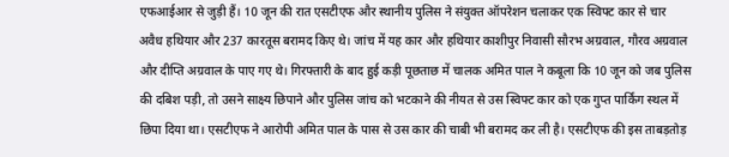एफआईआर से जुड़ी हैं। 10 जून की रात एसटीएफ और स्थानीय पुलिस ने संयुक्त ऑपरेशन चलाकर एक स्विफ्ट कार से चार अवैध हथियार और 237 कारतूस बरामद किए थे। जांच में यह कार और हथियार काशीपुर निवासी सौरभ अग्रवाल, गौरव अग्रवाल और दीप्ति अग्रवाल के पाए गए थे। गिरफ्तारी के बाद हुई कड़ी पूछताछ में चालक अमित पाल ने कबूला कि 10 जून को जब पुलिस की दबिश पड़ी, तो उसने साक्ष्य छिपाने और पुलिस जांच को भटकाने की नीयत से उस स्विफ्ट कार को एक गुप्त पार्किंग स्थल में छिपा दिया था। एसटीएफ ने आरोपी अमित पाल के पास से उस कार की चाबी भी बरामद कर ली है। एसटीएफ की इस ताबड़तोड़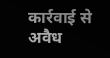कार्रवाई से अवैध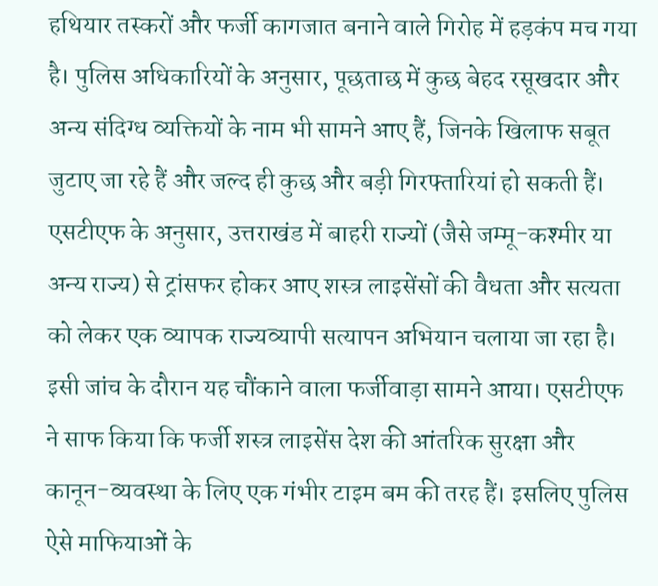हथियार तस्करों और फर्जी कागजात बनाने वाले गिरोह में हड़कंप मच गया है। पुलिस अधिकारियों के अनुसार, पूछताछ में कुछ बेहद रसूखदार और अन्य संदिग्ध व्यक्तियों के नाम भी सामने आए हैं, जिनके खिलाफ सबूत जुटाए जा रहे हैं और जल्द ही कुछ और बड़ी गिरफ्तारियां हो सकती हैं। एसटीएफ के अनुसार, उत्तराखंड में बाहरी राज्यों (जैसे जम्मू-कश्मीर या अन्य राज्य) से ट्रांसफर होकर आए शस्त्र लाइसेंसों की वैधता और सत्यता को लेकर एक व्यापक राज्यव्यापी सत्यापन अभियान चलाया जा रहा है। इसी जांच के दौरान यह चौंकाने वाला फर्जीवाड़ा सामने आया। एसटीएफ ने साफ किया कि फर्जी शस्त्र लाइसेंस देश की आंतरिक सुरक्षा और कानून-व्यवस्था के लिए एक गंभीर टाइम बम की तरह हैं। इसलिए पुलिस ऐसे माफियाओं के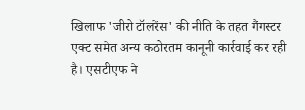खिलाफ 'जीरो टॉलरेंस' की नीति के तहत गैंगस्टर एक्ट समेत अन्य कठोरतम कानूनी कार्रवाई कर रही है। एसटीएफ ने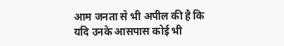आम जनता से भी अपील की है कि यदि उनके आसपास कोई भी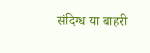संदिग्ध या बाहरी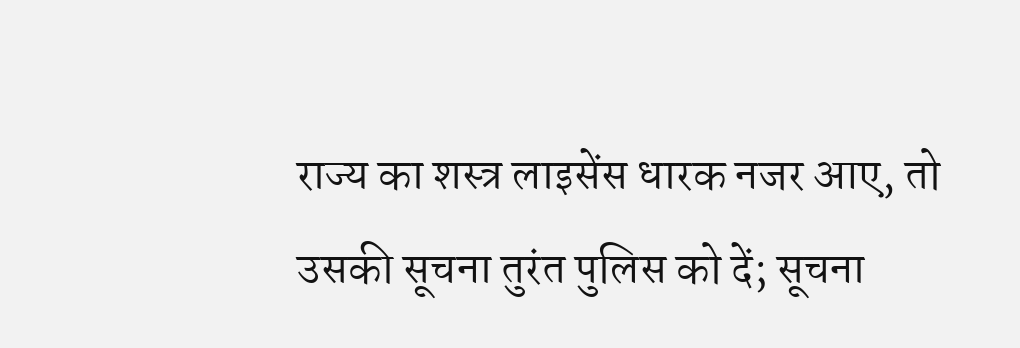राज्य का शस्त्र लाइसेंस धारक नजर आए, तो उसकी सूचना तुरंत पुलिस को दें; सूचना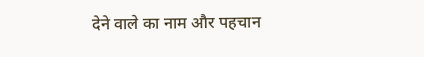देने वाले का नाम और पहचान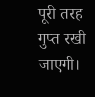पूरी तरह गुप्त रखी जाएगी।